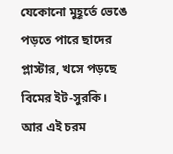যেকোনো মুহূর্তে ভেঙে পড়তে পারে ছাদের প্লাস্টার, খসে পড়ছে বিমের ইট-সুরকি। আর এই চরম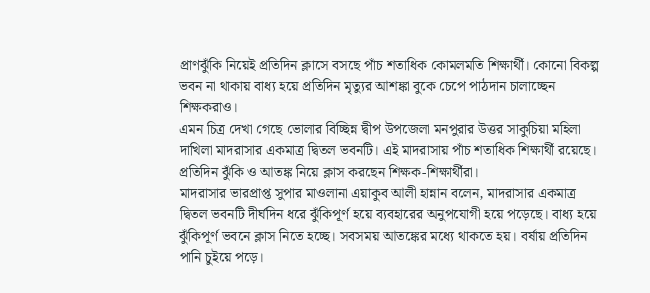প্রাণঝুঁকি নিয়েই প্রতিদিন ক্লাসে বসছে পাঁচ শতাধিক কোমলমতি শিক্ষার্থী। কোনো বিকল্প ভবন না থাকায় বাধ্য হয়ে প্রতিদিন মৃত্যুর আশঙ্কা বুকে চেপে পাঠদান চালাচ্ছেন শিক্ষকরাও।
এমন চিত্র দেখা গেছে ভোলার বিচ্ছিন্ন দ্বীপ উপজেলা মনপুরার উত্তর সাকুচিয়া মহিলা দাখিলা মাদরাসার একমাত্র দ্বিতল ভবনটি। এই মাদরাসায় পাঁচ শতাধিক শিক্ষার্থী রয়েছে। প্রতিদিন ঝুঁকি ও আতঙ্ক নিয়ে ক্লাস করছেন শিক্ষক-শিক্ষার্থীরা।
মাদরাসার ভারপ্রাপ্ত সুপার মাওলানা এয়াকুব আলী হান্নান বলেন, মাদরাসার একমাত্র দ্বিতল ভবনটি দীর্ঘদিন ধরে ঝুঁকিপূর্ণ হয়ে ব্যবহারের অনুপযোগী হয়ে পড়েছে। বাধ্য হয়ে ঝুঁকিপূর্ণ ভবনে ক্লাস নিতে হচ্ছে। সবসময় আতঙ্কের মধ্যে থাকতে হয়। বর্ষায় প্রতিদিন পানি চুইয়ে পড়ে।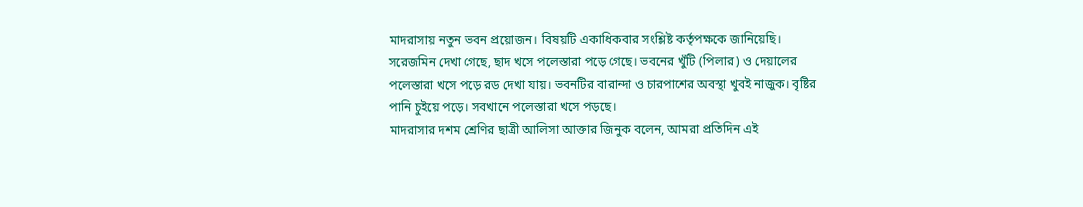মাদরাসায় নতুন ভবন প্রয়োজন। বিষয়টি একাধিকবার সংশ্লিষ্ট কর্তৃপক্ষকে জানিয়েছি।
সরেজমিন দেখা গেছে, ছাদ খসে পলেস্তারা পড়ে গেছে। ভবনের খুঁটি (পিলার) ও দেয়ালের পলেস্তারা খসে পড়ে রড দেখা যায়। ভবনটির বারান্দা ও চারপাশের অবস্থা খুবই নাজুক। বৃষ্টির পানি চুইয়ে পড়ে। সবখানে পলেস্তারা খসে পড়ছে।
মাদরাসার দশম শ্রেণির ছাত্রী আলিসা আক্তার জিনুক বলেন, আমরা প্রতিদিন এই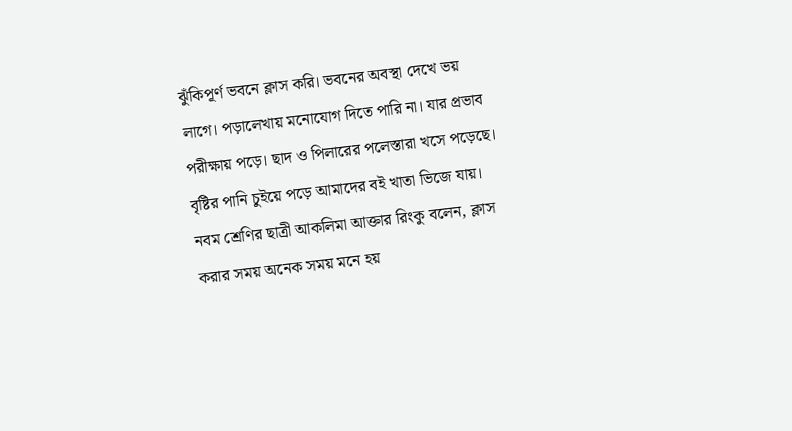ঝুঁকিপূর্ণ ভবনে ক্লাস করি। ভবনের অবস্থা দেখে ভয় লাগে। পড়ালেখায় মনোযোগ দিতে পারি না। যার প্রভাব পরীক্ষায় পড়ে। ছাদ ও পিলারের পলেস্তারা খসে পড়েছে। বৃষ্টির পানি চুইয়ে পড়ে আমাদের বই খাতা ভিজে যায়।
নবম শ্রেণির ছাত্রী আকলিমা আক্তার রিংকু বলেন, ক্লাস করার সময় অনেক সময় মনে হয়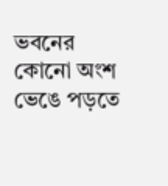ভবনের কোনো অংশ ভেঙে পড়তে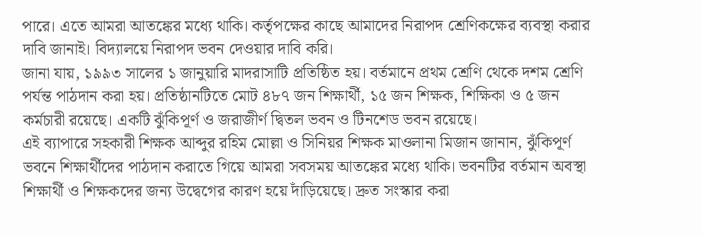পারে। এতে আমরা আতঙ্কের মধ্যে থাকি। কর্তৃপক্ষের কাছে আমাদের নিরাপদ শ্রেণিকক্ষের ব্যবস্থা করার দাবি জানাই। বিদ্যালয়ে নিরাপদ ভবন দেওয়ার দাবি করি।
জানা যায়, ১৯৯৩ সালের ১ জানুয়ারি মাদরাসাটি প্রতিষ্ঠিত হয়। বর্তমানে প্রথম শ্রেণি থেকে দশম শ্রেণি পর্যন্ত পাঠদান করা হয়। প্রতিষ্ঠানটিতে মোট ৪৮৭ জন শিক্ষার্থী, ১৫ জন শিক্ষক, শিক্ষিকা ও ৫ জন কর্মচারী রয়েছে। একটি ঝুঁকিপূর্ণ ও জরাজীর্ণ দ্বিতল ভবন ও টিনশেড ভবন রয়েছে।
এই ব্যাপারে সহকারী শিক্ষক আব্দুর রহিম মোল্লা ও সিনিয়র শিক্ষক মাওলানা মিজান জানান, ঝুঁকিপূর্ণ ভবনে শিক্ষার্থীদের পাঠদান করাতে গিয়ে আমরা সবসময় আতঙ্কের মধ্যে থাকি। ভবনটির বর্তমান অবস্থা শিক্ষার্থী ও শিক্ষকদের জন্য উদ্বেগের কারণ হয়ে দাঁড়িয়েছে। দ্রুত সংস্কার করা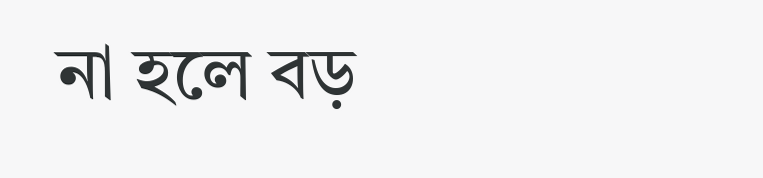না হলে বড়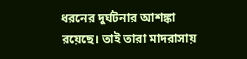ধরনের দুর্ঘটনার আশঙ্কা রয়েছে। তাই তারা মাদরাসায়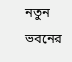নতুন ভবনের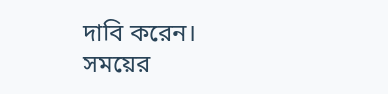দাবি করেন।
সময়ের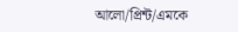আলো/প্রিন্ট/এমকে